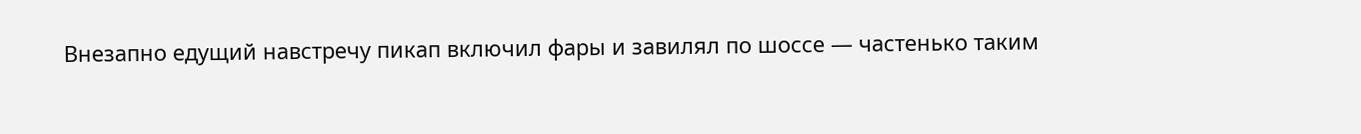Внезапно едущий навстречу пикап включил фары и завилял по шоссе — частенько таким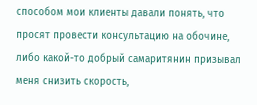способом мои клиенты давали понять, что просят провести консультацию на обочине, либо какой-то добрый самаритянин призывал меня снизить скорость,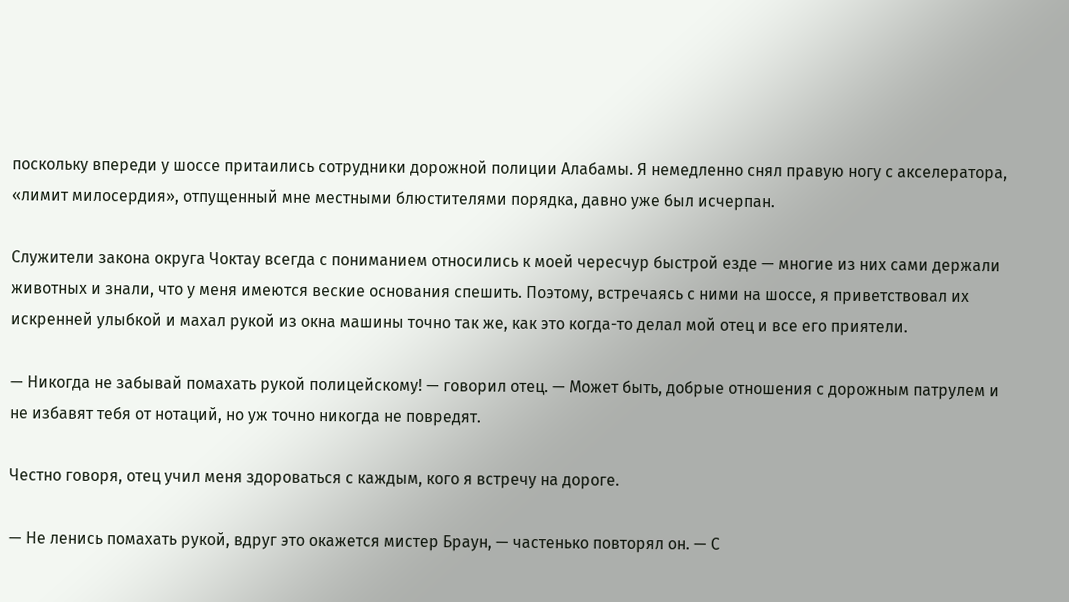поскольку впереди у шоссе притаились сотрудники дорожной полиции Алабамы. Я немедленно снял правую ногу с акселератора, «лимит милосердия», отпущенный мне местными блюстителями порядка, давно уже был исчерпан.

Служители закона округа Чоктау всегда с пониманием относились к моей чересчур быстрой езде — многие из них сами держали животных и знали, что у меня имеются веские основания спешить. Поэтому, встречаясь с ними на шоссе, я приветствовал их искренней улыбкой и махал рукой из окна машины точно так же, как это когда-то делал мой отец и все его приятели.

— Никогда не забывай помахать рукой полицейскому! — говорил отец. — Может быть, добрые отношения с дорожным патрулем и не избавят тебя от нотаций, но уж точно никогда не повредят.

Честно говоря, отец учил меня здороваться с каждым, кого я встречу на дороге.

— Не ленись помахать рукой, вдруг это окажется мистер Браун, — частенько повторял он. — С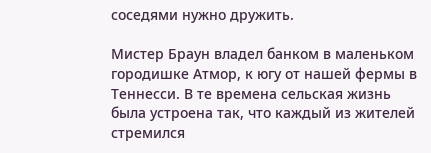соседями нужно дружить.

Мистер Браун владел банком в маленьком городишке Атмор, к югу от нашей фермы в Теннесси. В те времена сельская жизнь была устроена так, что каждый из жителей стремился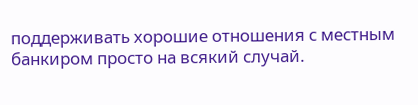поддерживать хорошие отношения с местным банкиром просто на всякий случай.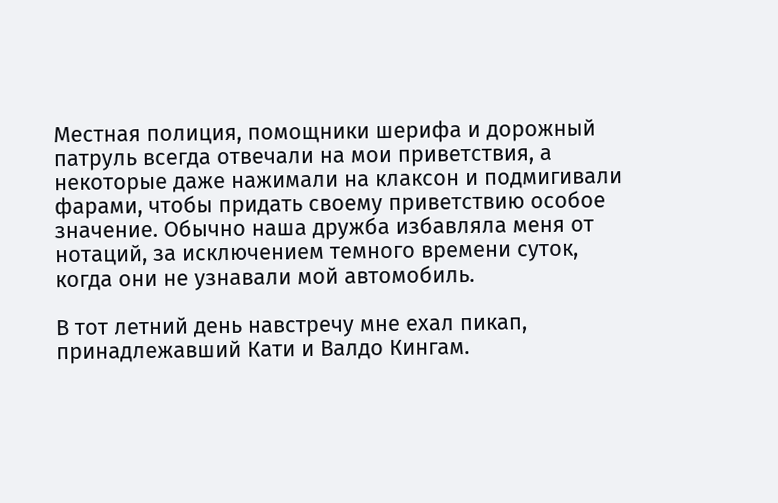Местная полиция, помощники шерифа и дорожный патруль всегда отвечали на мои приветствия, а некоторые даже нажимали на клаксон и подмигивали фарами, чтобы придать своему приветствию особое значение. Обычно наша дружба избавляла меня от нотаций, за исключением темного времени суток, когда они не узнавали мой автомобиль.

В тот летний день навстречу мне ехал пикап, принадлежавший Кати и Валдо Кингам.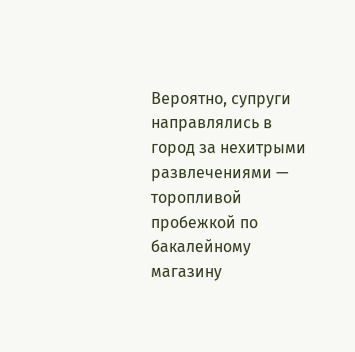Вероятно, супруги направлялись в город за нехитрыми развлечениями — торопливой пробежкой по бакалейному магазину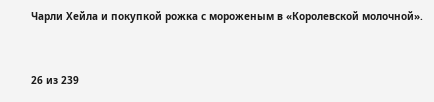Чарли Хейла и покупкой рожка с мороженым в «Королевской молочной».



26 из 239